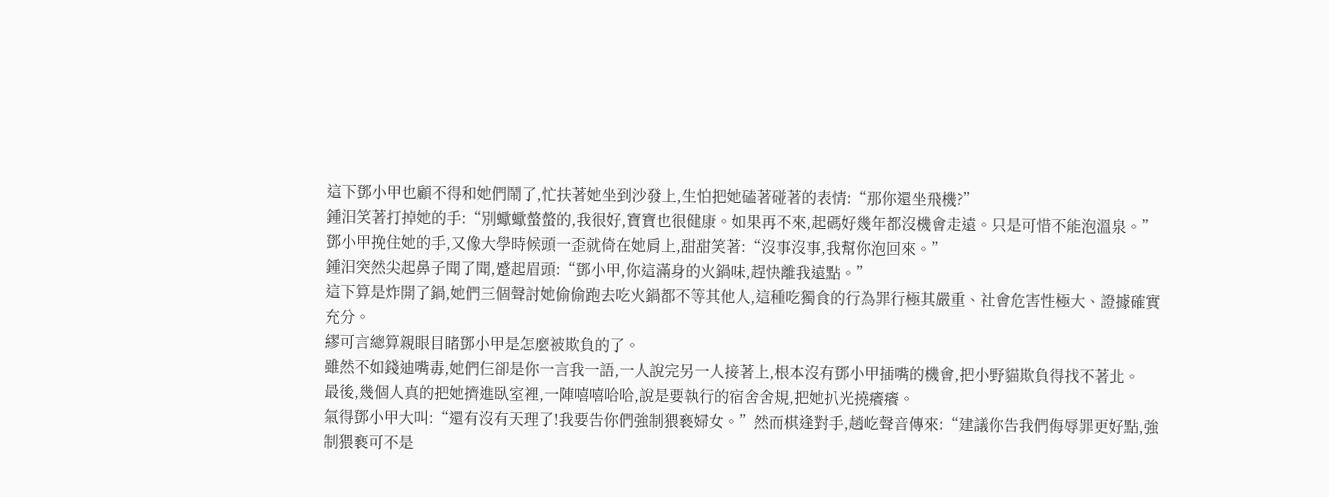這下鄧小甲也顧不得和她們鬧了,忙扶著她坐到沙發上,生怕把她磕著碰著的表情:“那你還坐飛機?”
鍾汨笑著打掉她的手:“別蠍蠍螫螫的,我很好,寶寶也很健康。如果再不來,起碼好幾年都沒機會走遠。只是可惜不能泡溫泉。”
鄧小甲挽住她的手,又像大學時候頭一歪就倚在她肩上,甜甜笑著:“沒事沒事,我幫你泡回來。”
鍾汨突然尖起鼻子聞了聞,蹙起眉頭:“鄧小甲,你這滿身的火鍋味,趕快離我遠點。”
這下算是炸開了鍋,她們三個聲討她偷偷跑去吃火鍋都不等其他人,這種吃獨食的行為罪行極其嚴重、社會危害性極大、證據確實充分。
繆可言總算親眼目睹鄧小甲是怎麼被欺負的了。
雖然不如錢迪嘴毒,她們仨卻是你一言我一語,一人說完另一人接著上,根本沒有鄧小甲插嘴的機會,把小野貓欺負得找不著北。
最後,幾個人真的把她擠進臥室裡,一陣嘻嘻哈哈,說是要執行的宿舍舍規,把她扒光撓癢癢。
氣得鄧小甲大叫:“還有沒有天理了!我要告你們強制猥褻婦女。”然而棋逢對手,趙屹聲音傳來:“建議你告我們侮辱罪更好點,強制猥褻可不是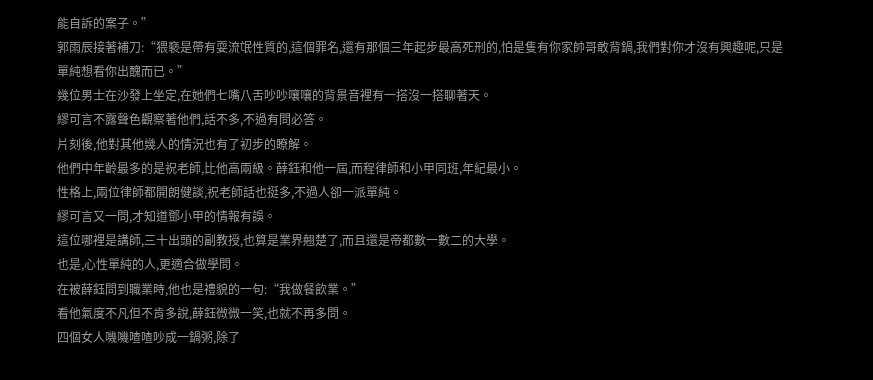能自訴的案子。”
郭雨辰接著補刀:“猥褻是帶有耍流氓性質的,這個罪名,還有那個三年起步最高死刑的,怕是隻有你家帥哥敢背鍋,我們對你才沒有興趣呢,只是單純想看你出醜而已。”
幾位男士在沙發上坐定,在她們七嘴八舌吵吵嚷嚷的背景音裡有一搭沒一搭聊著天。
繆可言不露聲色觀察著他們,話不多,不過有問必答。
片刻後,他對其他幾人的情況也有了初步的瞭解。
他們中年齡最多的是祝老師,比他高兩級。薛鈺和他一屆,而程律師和小甲同班,年紀最小。
性格上,兩位律師都開朗健談,祝老師話也挺多,不過人卻一派單純。
繆可言又一問,才知道鄧小甲的情報有誤。
這位哪裡是講師,三十出頭的副教授,也算是業界翹楚了,而且還是帝都數一數二的大學。
也是,心性單純的人,更適合做學問。
在被薛鈺問到職業時,他也是禮貌的一句:“我做餐飲業。”
看他氣度不凡但不肯多說,薛鈺微微一笑,也就不再多問。
四個女人嘰嘰喳喳吵成一鍋粥,除了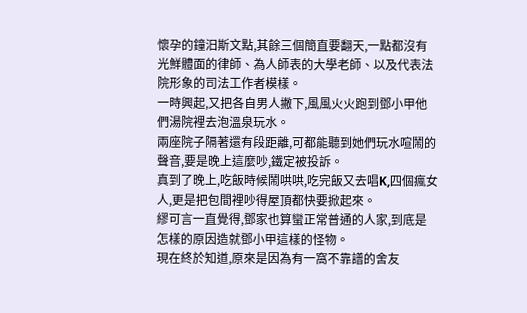懷孕的鐘汨斯文點,其餘三個簡直要翻天,一點都沒有光鮮體面的律師、為人師表的大學老師、以及代表法院形象的司法工作者模樣。
一時興起,又把各自男人撇下,風風火火跑到鄧小甲他們湯院裡去泡溫泉玩水。
兩座院子隔著還有段距離,可都能聽到她們玩水喧鬧的聲音,要是晚上這麼吵,鐵定被投訴。
真到了晚上,吃飯時候鬧哄哄,吃完飯又去唱K,四個瘋女人,更是把包間裡吵得屋頂都快要掀起來。
繆可言一直覺得,鄧家也算蠻正常普通的人家,到底是怎樣的原因造就鄧小甲這樣的怪物。
現在終於知道,原來是因為有一窩不靠譜的舍友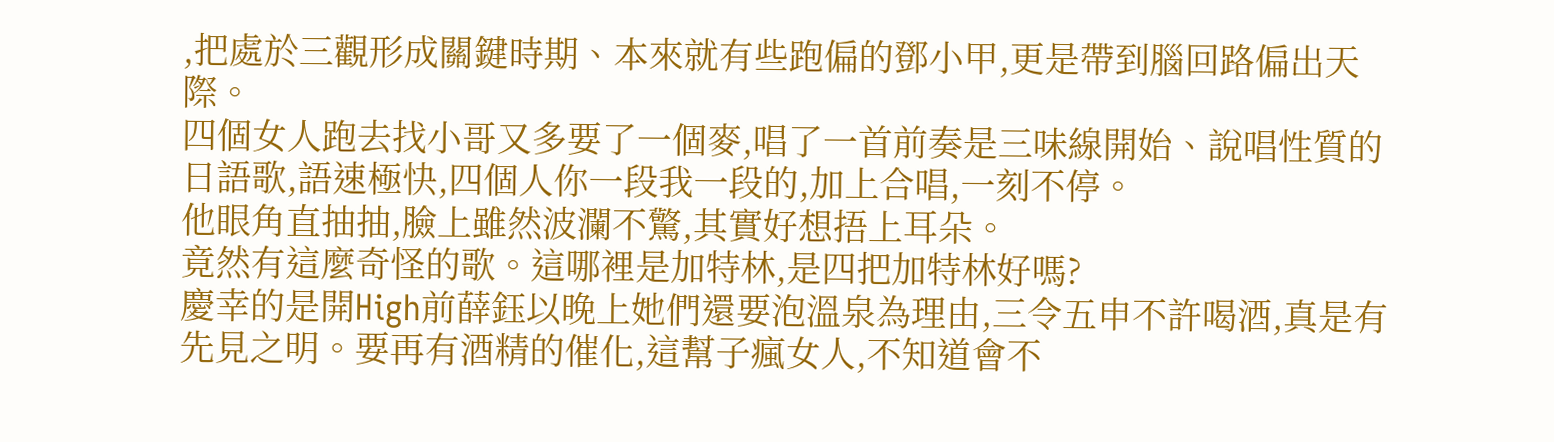,把處於三觀形成關鍵時期、本來就有些跑偏的鄧小甲,更是帶到腦回路偏出天際。
四個女人跑去找小哥又多要了一個麥,唱了一首前奏是三味線開始、說唱性質的日語歌,語速極快,四個人你一段我一段的,加上合唱,一刻不停。
他眼角直抽抽,臉上雖然波瀾不驚,其實好想捂上耳朵。
竟然有這麼奇怪的歌。這哪裡是加特林,是四把加特林好嗎?
慶幸的是開High前薛鈺以晚上她們還要泡溫泉為理由,三令五申不許喝酒,真是有先見之明。要再有酒精的催化,這幫子瘋女人,不知道會不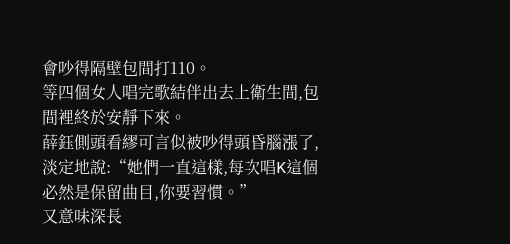會吵得隔壁包間打110。
等四個女人唱完歌結伴出去上衛生間,包間裡終於安靜下來。
薛鈺側頭看繆可言似被吵得頭昏腦漲了,淡定地說:“她們一直這樣,每次唱K這個必然是保留曲目,你要習慣。”
又意味深長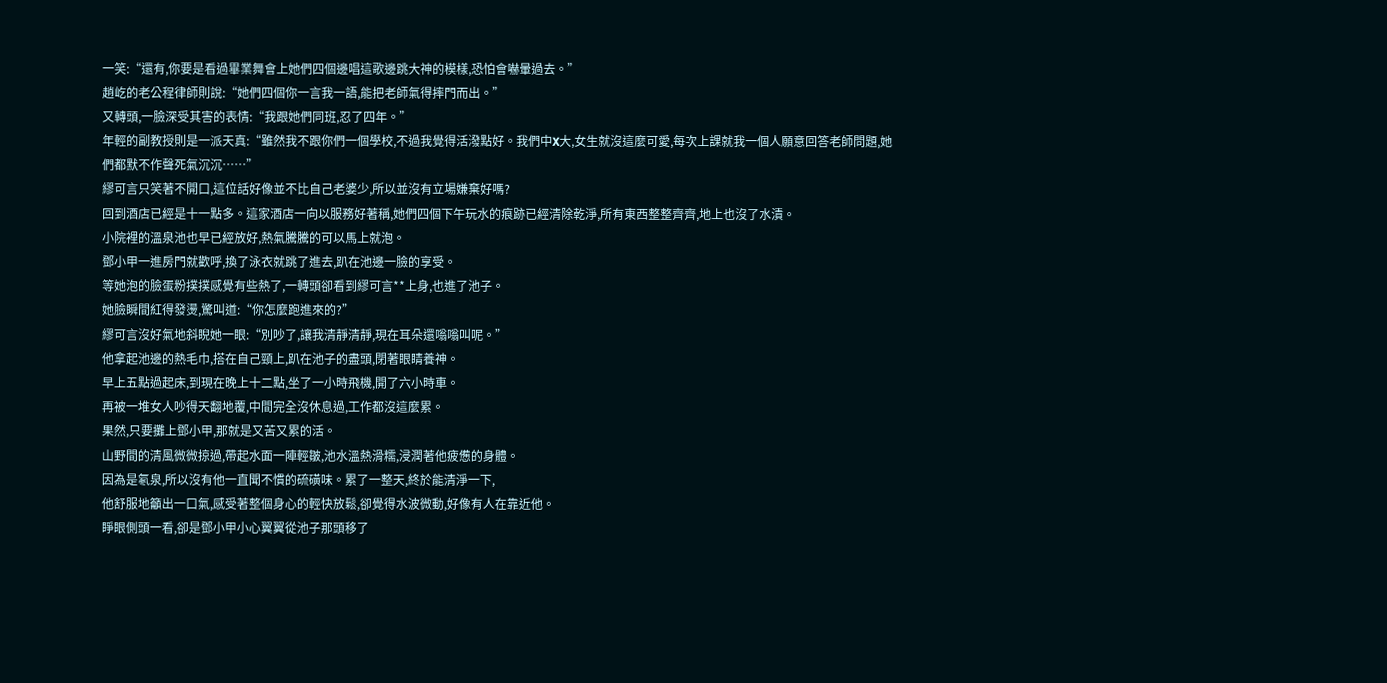一笑:“還有,你要是看過畢業舞會上她們四個邊唱這歌邊跳大神的模樣,恐怕會嚇暈過去。”
趙屹的老公程律師則說:“她們四個你一言我一語,能把老師氣得摔門而出。”
又轉頭,一臉深受其害的表情:“我跟她們同班,忍了四年。”
年輕的副教授則是一派天真:“雖然我不跟你們一個學校,不過我覺得活潑點好。我們中X大,女生就沒這麼可愛,每次上課就我一個人願意回答老師問題,她們都默不作聲死氣沉沉……”
繆可言只笑著不開口,這位話好像並不比自己老婆少,所以並沒有立場嫌棄好嗎?
回到酒店已經是十一點多。這家酒店一向以服務好著稱,她們四個下午玩水的痕跡已經清除乾淨,所有東西整整齊齊,地上也沒了水漬。
小院裡的溫泉池也早已經放好,熱氣騰騰的可以馬上就泡。
鄧小甲一進房門就歡呼,換了泳衣就跳了進去,趴在池邊一臉的享受。
等她泡的臉蛋粉撲撲感覺有些熱了,一轉頭卻看到繆可言**上身,也進了池子。
她臉瞬間紅得發燙,驚叫道:“你怎麼跑進來的?”
繆可言沒好氣地斜睨她一眼:“別吵了,讓我清靜清靜,現在耳朵還嗡嗡叫呢。”
他拿起池邊的熱毛巾,搭在自己頸上,趴在池子的盡頭,閉著眼睛養神。
早上五點過起床,到現在晚上十二點,坐了一小時飛機,開了六小時車。
再被一堆女人吵得天翻地覆,中間完全沒休息過,工作都沒這麼累。
果然,只要攤上鄧小甲,那就是又苦又累的活。
山野間的清風微微掠過,帶起水面一陣輕皺,池水溫熱滑糯,浸潤著他疲憊的身體。
因為是氡泉,所以沒有他一直聞不慣的硫磺味。累了一整天,終於能清淨一下,
他舒服地籲出一口氣,感受著整個身心的輕快放鬆,卻覺得水波微動,好像有人在靠近他。
睜眼側頭一看,卻是鄧小甲小心翼翼從池子那頭移了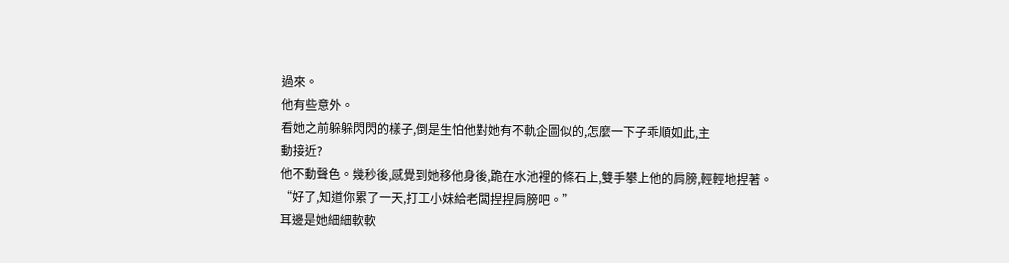過來。
他有些意外。
看她之前躲躲閃閃的樣子,倒是生怕他對她有不軌企圖似的,怎麼一下子乖順如此,主
動接近?
他不動聲色。幾秒後,感覺到她移他身後,跪在水池裡的條石上,雙手攀上他的肩膀,輕輕地捏著。
“好了,知道你累了一天,打工小妹給老闆捏捏肩膀吧。”
耳邊是她細細軟軟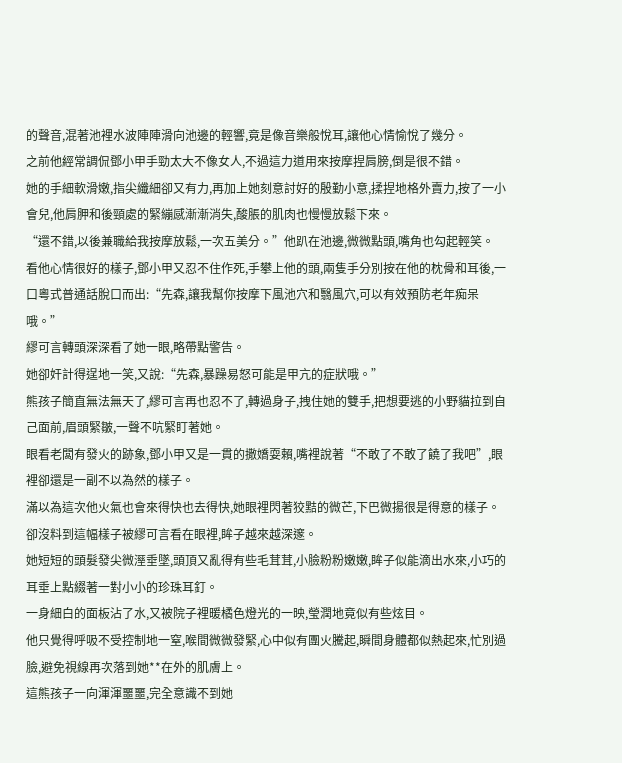的聲音,混著池裡水波陣陣滑向池邊的輕響,竟是像音樂般悅耳,讓他心情愉悅了幾分。
之前他經常調侃鄧小甲手勁太大不像女人,不過這力道用來按摩捏肩膀,倒是很不錯。
她的手細軟滑嫩,指尖纖細卻又有力,再加上她刻意討好的殷勤小意,揉捏地格外賣力,按了一小會兒,他肩胛和後頸處的緊繃感漸漸消失,酸脹的肌肉也慢慢放鬆下來。
“還不錯,以後兼職給我按摩放鬆,一次五美分。”他趴在池邊,微微點頭,嘴角也勾起輕笑。
看他心情很好的樣子,鄧小甲又忍不住作死,手攀上他的頭,兩隻手分別按在他的枕骨和耳後,一口粵式普通話脫口而出:“先森,讓我幫你按摩下風池穴和翳風穴,可以有效預防老年痴呆哦。”
繆可言轉頭深深看了她一眼,略帶點警告。
她卻奸計得逞地一笑,又說:“先森,暴躁易怒可能是甲亢的症狀哦。”
熊孩子簡直無法無天了,繆可言再也忍不了,轉過身子,拽住她的雙手,把想要逃的小野貓拉到自己面前,眉頭緊皺,一聲不吭緊盯著她。
眼看老闆有發火的跡象,鄧小甲又是一貫的撒嬌耍賴,嘴裡說著“不敢了不敢了饒了我吧”,眼裡卻還是一副不以為然的樣子。
滿以為這次他火氣也會來得快也去得快,她眼裡閃著狡黠的微芒,下巴微揚很是得意的樣子。
卻沒料到這幅樣子被繆可言看在眼裡,眸子越來越深邃。
她短短的頭髮發尖微溼垂墜,頭頂又亂得有些毛茸茸,小臉粉粉嫩嫩,眸子似能滴出水來,小巧的耳垂上點綴著一對小小的珍珠耳釘。
一身細白的面板沾了水,又被院子裡暖橘色燈光的一映,瑩潤地竟似有些炫目。
他只覺得呼吸不受控制地一窒,喉間微微發緊,心中似有團火騰起,瞬間身體都似熱起來,忙別過臉,避免視線再次落到她**在外的肌膚上。
這熊孩子一向渾渾噩噩,完全意識不到她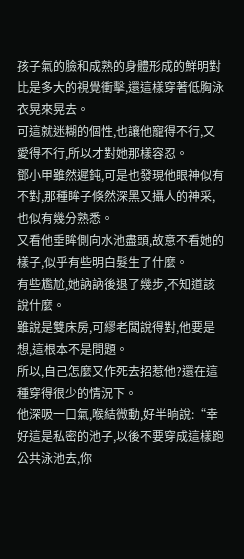孩子氣的臉和成熟的身體形成的鮮明對比是多大的視覺衝擊,還這樣穿著低胸泳衣晃來晃去。
可這就迷糊的個性,也讓他寵得不行,又愛得不行,所以才對她那樣容忍。
鄧小甲雖然遲鈍,可是也發現他眼神似有不對,那種眸子倏然深黑又攝人的神采,也似有幾分熟悉。
又看他垂眸側向水池盡頭,故意不看她的樣子,似乎有些明白髮生了什麼。
有些尷尬,她訥訥後退了幾步,不知道該說什麼。
雖說是雙床房,可繆老闆說得對,他要是想,這根本不是問題。
所以,自己怎麼又作死去招惹他?還在這種穿得很少的情況下。
他深吸一口氣,喉結微動,好半晌說:“幸好這是私密的池子,以後不要穿成這樣跑公共泳池去,你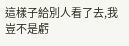這樣子給別人看了去,我豈不是虧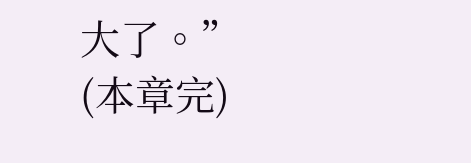大了。”
(本章完)